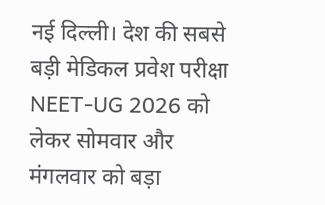नई दिल्ली। देश की सबसे बड़ी मेडिकल प्रवेश परीक्षा NEET-UG 2026 को लेकर सोमवार और मंगलवार को बड़ा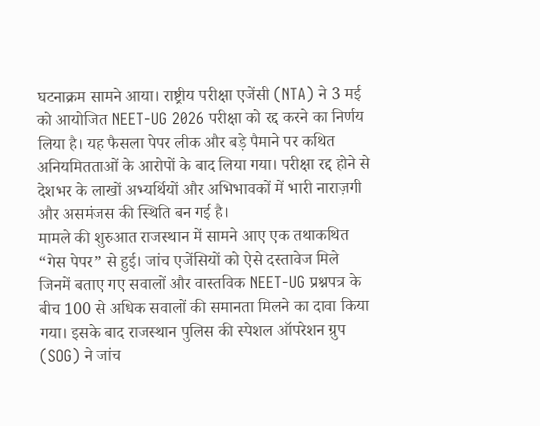घटनाक्रम सामने आया। राष्ट्रीय परीक्षा एजेंसी (NTA) ने 3 मई को आयोजित NEET-UG 2026 परीक्षा को रद्द करने का निर्णय लिया है। यह फैसला पेपर लीक और बड़े पैमाने पर कथित अनियमितताओं के आरोपों के बाद लिया गया। परीक्षा रद्द होने से देशभर के लाखों अभ्यर्थियों और अभिभावकों में भारी नाराज़गी और असमंजस की स्थिति बन गई है।
मामले की शुरुआत राजस्थान में सामने आए एक तथाकथित “गेस पेपर” से हुई। जांच एजेंसियों को ऐसे दस्तावेज मिले जिनमें बताए गए सवालों और वास्तविक NEET-UG प्रश्नपत्र के बीच 100 से अधिक सवालों की समानता मिलने का दावा किया गया। इसके बाद राजस्थान पुलिस की स्पेशल ऑपरेशन ग्रुप (SOG) ने जांच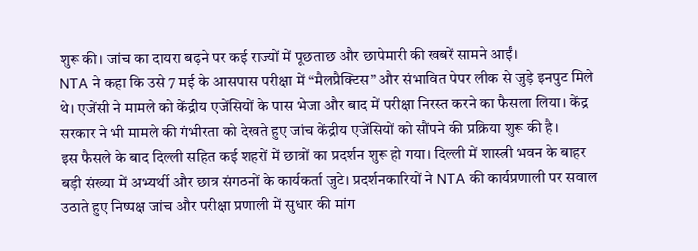शुरू की। जांच का दायरा बढ़ने पर कई राज्यों में पूछताछ और छापेमारी की खबरें सामने आईं।
NTA ने कहा कि उसे 7 मई के आसपास परीक्षा में “मैलप्रैक्टिस” और संभावित पेपर लीक से जुड़े इनपुट मिले थे। एजेंसी ने मामले को केंद्रीय एजेंसियों के पास भेजा और बाद में परीक्षा निरस्त करने का फैसला लिया। केंद्र सरकार ने भी मामले की गंभीरता को देखते हुए जांच केंद्रीय एजेंसियों को सौंपने की प्रक्रिया शुरू की है।
इस फैसले के बाद दिल्ली सहित कई शहरों में छात्रों का प्रदर्शन शुरू हो गया। दिल्ली में शास्त्री भवन के बाहर बड़ी संख्या में अभ्यर्थी और छात्र संगठनों के कार्यकर्ता जुटे। प्रदर्शनकारियों ने NTA की कार्यप्रणाली पर सवाल उठाते हुए निष्पक्ष जांच और परीक्षा प्रणाली में सुधार की मांग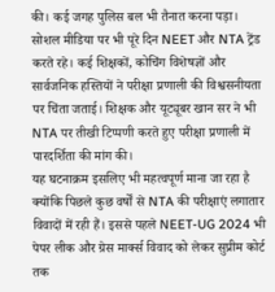की। कई जगह पुलिस बल भी तैनात करना पड़ा।
सोशल मीडिया पर भी पूरे दिन NEET और NTA ट्रेंड करते रहे। कई शिक्षकों, कोचिंग विशेषज्ञों और सार्वजनिक हस्तियों ने परीक्षा प्रणाली की विश्वसनीयता पर चिंता जताई। शिक्षक और यूट्यूबर खान सर ने भी NTA पर तीखी टिप्पणी करते हुए परीक्षा प्रणाली में पारदर्शिता की मांग की।
यह घटनाक्रम इसलिए भी महत्वपूर्ण माना जा रहा है क्योंकि पिछले कुछ वर्षों से NTA की परीक्षाएं लगातार विवादों में रही हैं। इससे पहले NEET-UG 2024 भी पेपर लीक और ग्रेस मार्क्स विवाद को लेकर सुप्रीम कोर्ट तक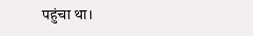पहुंचा था।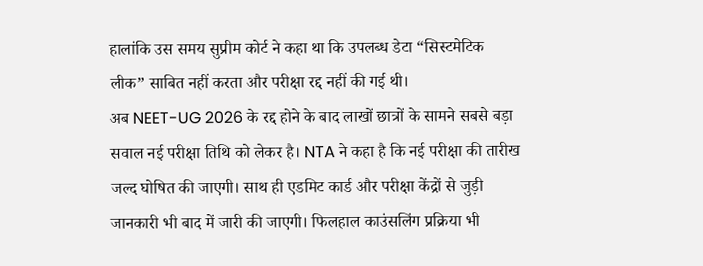हालांकि उस समय सुप्रीम कोर्ट ने कहा था कि उपलब्ध डेटा “सिस्टमेटिक लीक” साबित नहीं करता और परीक्षा रद्द नहीं की गई थी।
अब NEET-UG 2026 के रद्द होने के बाद लाखों छात्रों के सामने सबसे बड़ा सवाल नई परीक्षा तिथि को लेकर है। NTA ने कहा है कि नई परीक्षा की तारीख जल्द घोषित की जाएगी। साथ ही एडमिट कार्ड और परीक्षा केंद्रों से जुड़ी जानकारी भी बाद में जारी की जाएगी। फिलहाल काउंसलिंग प्रक्रिया भी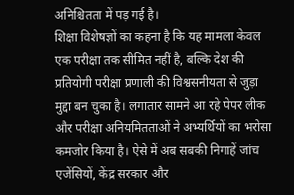अनिश्चितता में पड़ गई है।
शिक्षा विशेषज्ञों का कहना है कि यह मामला केवल एक परीक्षा तक सीमित नहीं है, बल्कि देश की प्रतियोगी परीक्षा प्रणाली की विश्वसनीयता से जुड़ा मुद्दा बन चुका है। लगातार सामने आ रहे पेपर लीक और परीक्षा अनियमितताओं ने अभ्यर्थियों का भरोसा कमजोर किया है। ऐसे में अब सबकी निगाहें जांच एजेंसियों, केंद्र सरकार और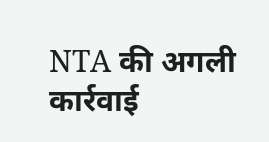NTA की अगली कार्रवाई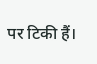पर टिकी हैं।